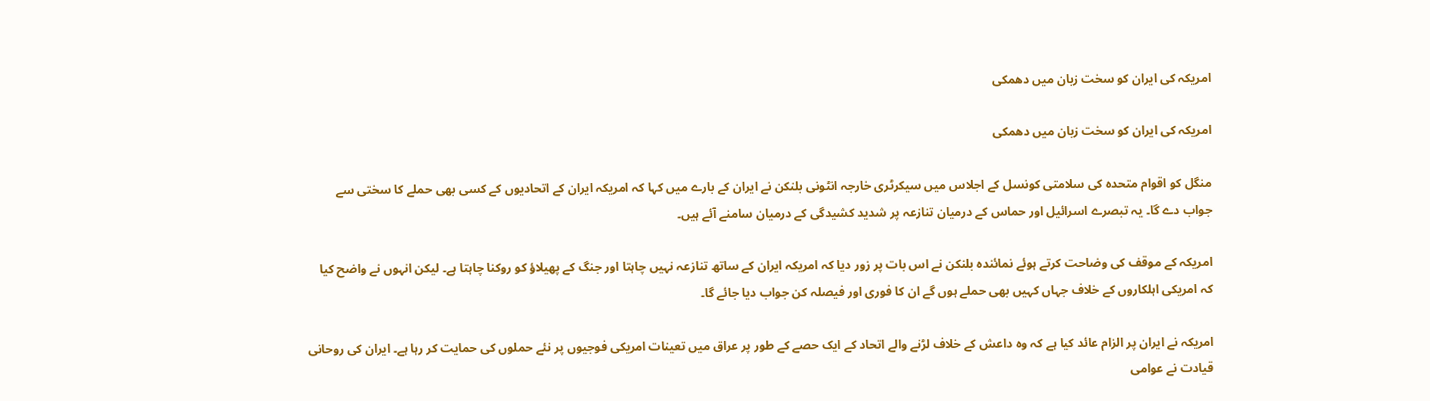امریکہ کی ایران کو سخت زبان میں دھمکی

امریکہ کی ایران کو سخت زبان میں دھمکی

منگل کو اقوام متحدہ کی سلامتی کونسل کے اجلاس میں سیکرٹری خارجہ انٹونی بلنکن نے ایران کے بارے میں کہا کہ امریکہ ایران کے اتحادیوں کے کسی بھی حملے کا سختی سے جواب دے گا۔ یہ تبصرے اسرائیل اور حماس کے درمیان تنازعہ پر شدید کشیدگی کے درمیان سامنے آئے ہیں۔

امریکہ کے موقف کی وضاحت کرتے ہوئے نمائندہ بلنکن نے اس بات پر زور دیا کہ امریکہ ایران کے ساتھ تنازعہ نہیں چاہتا اور جنگ کے پھیلاؤ کو روکنا چاہتا ہے۔ لیکن انہوں نے واضح کیا کہ امریکی اہلکاروں کے خلاف جہاں کہیں بھی حملے ہوں گے ان کا فوری اور فیصلہ کن جواب دیا جائے گا۔

امریکہ نے ایران پر الزام عائد کیا ہے کہ وہ داعش کے خلاف لڑنے والے اتحاد کے ایک حصے کے طور پر عراق میں تعینات امریکی فوجیوں پر نئے حملوں کی حمایت کر رہا ہے۔ ایران کی روحانی قیادت نے عوامی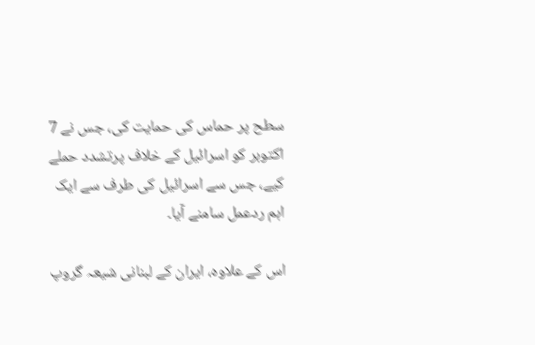سطح پر حماس کی حمایت کی، جس نے 7 اکتوبر کو اسرائیل کے خلاف پرتشدد حملے کیے، جس سے اسرائیل کی طرف سے ایک اہم ردعمل سامنے آیا۔

اس کے علاوہ، ایران کے لبنانی شیعہ گروپ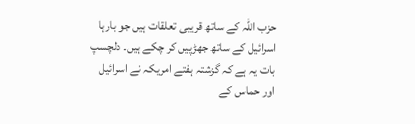حزب اللہ کے ساتھ قریبی تعلقات ہیں جو بارہا اسرائیل کے ساتھ جھڑپیں کر چکے ہیں۔ دلچسپ بات یہ ہے کہ گزشتہ ہفتے امریکہ نے اسرائیل اور حماس کے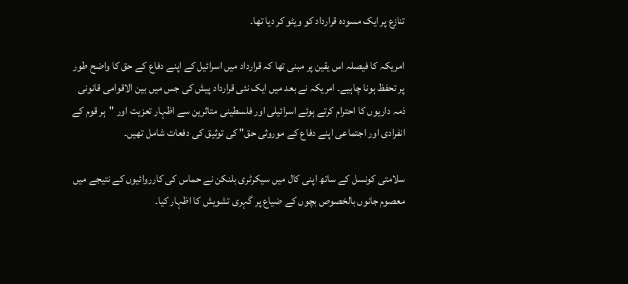تنازع پر ایک مسودہ قرارداد کو ویٹو کر دیا تھا۔

امریکہ کا فیصلہ اس یقین پر مبنی تھا کہ قرارداد میں اسرائیل کے اپنے دفاع کے حق کا واضح طور پر تحفظ ہونا چاہیے۔ امریکہ نے بعد میں ایک نئی قرارداد پیش کی جس میں بین الاقوامی قانونی ذمہ داریوں کا احترام کرتے ہوئے اسرائیلی اور فلسطینی متاثرین سے اظہار تعزیت اور "ہر قوم کے انفرادی اور اجتماعی اپنے دفاع کے موروثی حق" کی توثیق کی دفعات شامل تھیں۔

سلامتی کونسل کے ساتھ اپنی کال میں سیکرٹری بلنکن نے حماس کی کارروائیوں کے نتیجے میں معصوم جانوں بالخصوص بچوں کے ضیاع پر گہری تشویش کا اظہار کیا۔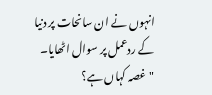انہوں نے ان سانحات پر دنیا کے ردعمل پر سوال اٹھایا۔ "غصہ کہاں ہے؟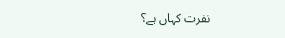نفرت کہاں ہے؟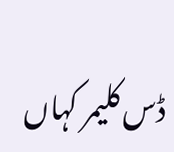ڈس کلیمر کہاں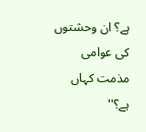ہے؟ ان وحشتوں کی عوامی مذمت کہاں ہے؟''